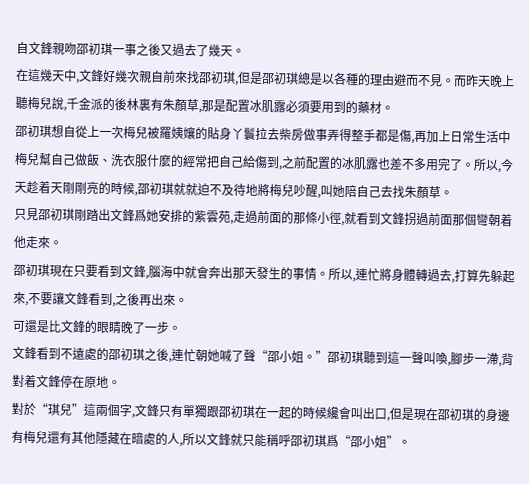自文鋒親吻邵初琪一事之後又過去了幾天。
在這幾天中,文鋒好幾次親自前來找邵初琪,但是邵初琪總是以各種的理由避而不見。而昨天晚上聽梅兒說,千金派的後林裏有朱顏草,那是配置冰肌露必須要用到的藥材。
邵初琪想自從上一次梅兒被羅姨孃的貼身丫鬟拉去柴房做事弄得整手都是傷,再加上日常生活中梅兒幫自己做飯、洗衣服什麼的經常把自己給傷到,之前配置的冰肌露也差不多用完了。所以,今天趁着天剛剛亮的時候,邵初琪就就迫不及待地將梅兒吵醒,叫她陪自己去找朱顏草。
只見邵初琪剛踏出文鋒爲她安排的紫雲苑,走過前面的那條小徑,就看到文鋒拐過前面那個彎朝着他走來。
邵初琪現在只要看到文鋒,腦海中就會奔出那天發生的事情。所以,連忙將身體轉過去,打算先躲起來,不要讓文鋒看到,之後再出來。
可還是比文鋒的眼睛晚了一步。
文鋒看到不遠處的邵初琪之後,連忙朝她喊了聲“邵小姐。”邵初琪聽到這一聲叫喚,腳步一滯,背對着文鋒停在原地。
對於“琪兒”這兩個字,文鋒只有單獨跟邵初琪在一起的時候纔會叫出口,但是現在邵初琪的身邊有梅兒還有其他隱藏在暗處的人,所以文鋒就只能稱呼邵初琪爲“邵小姐”。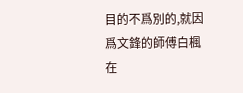目的不爲別的,就因爲文鋒的師傅白楓在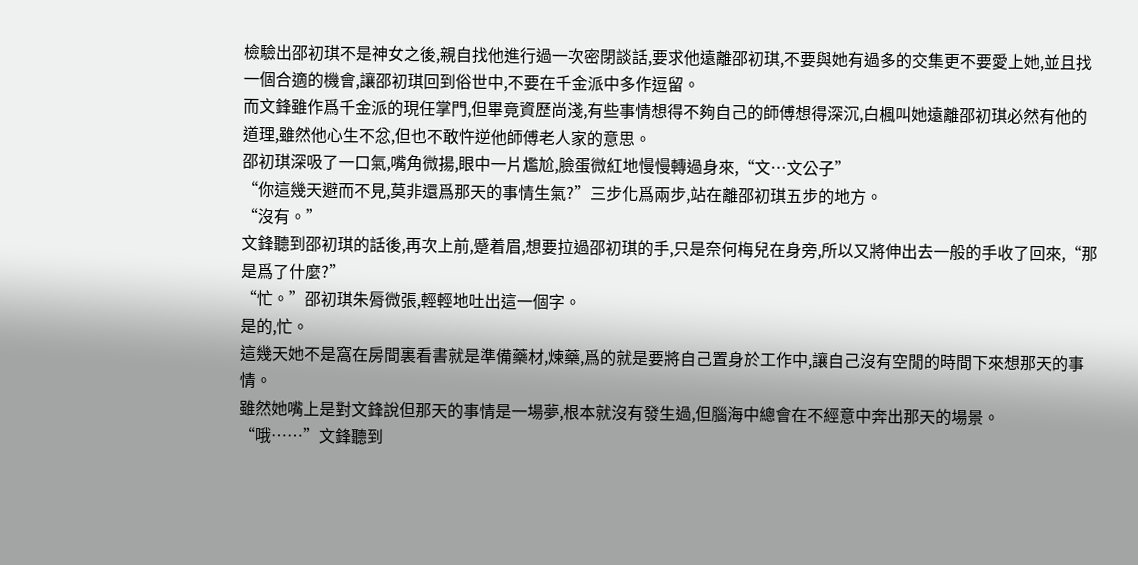檢驗出邵初琪不是神女之後,親自找他進行過一次密閉談話,要求他遠離邵初琪,不要與她有過多的交集更不要愛上她,並且找一個合適的機會,讓邵初琪回到俗世中,不要在千金派中多作逗留。
而文鋒雖作爲千金派的現任掌門,但畢竟資歷尚淺,有些事情想得不夠自己的師傅想得深沉,白楓叫她遠離邵初琪必然有他的道理,雖然他心生不忿,但也不敢忤逆他師傅老人家的意思。
邵初琪深吸了一口氣,嘴角微揚,眼中一片尷尬,臉蛋微紅地慢慢轉過身來,“文…文公子”
“你這幾天避而不見,莫非還爲那天的事情生氣?”三步化爲兩步,站在離邵初琪五步的地方。
“沒有。”
文鋒聽到邵初琪的話後,再次上前,蹙着眉,想要拉過邵初琪的手,只是奈何梅兒在身旁,所以又將伸出去一般的手收了回來,“那是爲了什麼?”
“忙。”邵初琪朱脣微張,輕輕地吐出這一個字。
是的,忙。
這幾天她不是窩在房間裏看書就是準備藥材,煉藥,爲的就是要將自己置身於工作中,讓自己沒有空閒的時間下來想那天的事情。
雖然她嘴上是對文鋒說但那天的事情是一場夢,根本就沒有發生過,但腦海中總會在不經意中奔出那天的場景。
“哦……”文鋒聽到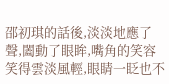邵初琪的話後,淡淡地應了聲,闔動了眼眸,嘴角的笑容笑得雲淡風輕,眼睛一眨也不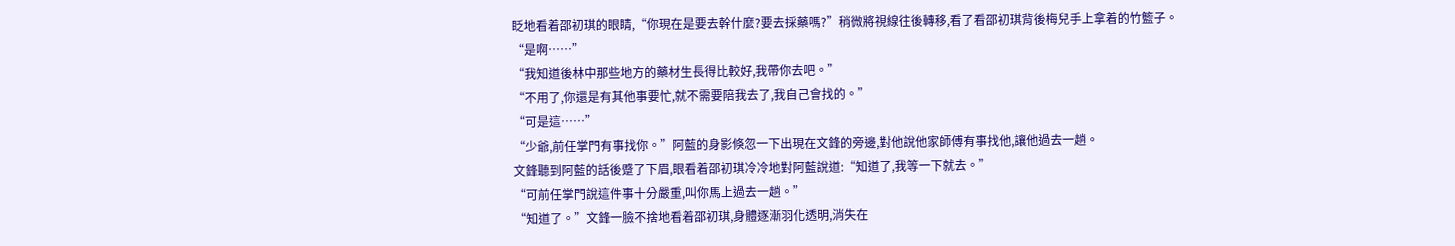眨地看着邵初琪的眼睛,“你現在是要去幹什麼?要去採藥嗎?”稍微將視線往後轉移,看了看邵初琪背後梅兒手上拿着的竹籃子。
“是啊……”
“我知道後林中那些地方的藥材生長得比較好,我帶你去吧。”
“不用了,你還是有其他事要忙,就不需要陪我去了,我自己會找的。”
“可是這……”
“少爺,前任掌門有事找你。”阿藍的身影倏忽一下出現在文鋒的旁邊,對他說他家師傅有事找他,讓他過去一趟。
文鋒聽到阿藍的話後蹙了下眉,眼看着邵初琪冷冷地對阿藍說道:“知道了,我等一下就去。”
“可前任掌門說這件事十分嚴重,叫你馬上過去一趟。”
“知道了。”文鋒一臉不捨地看着邵初琪,身體逐漸羽化透明,消失在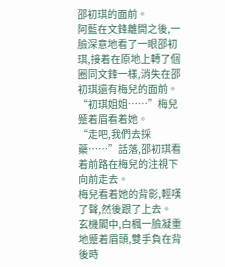邵初琪的面前。
阿藍在文鋒離開之後,一臉深意地看了一眼邵初琪,接着在原地上轉了個圈同文鋒一樣,消失在邵初琪還有梅兒的面前。
“初琪姐姐……”梅兒蹙着眉看着她。
“走吧,我們去採藥……”話落,邵初琪看着前路在梅兒的注視下向前走去。
梅兒看着她的背影,輕嘆了聲,然後跟了上去。
玄機閣中,白楓一臉凝重地蹙着眉頭,雙手負在背後時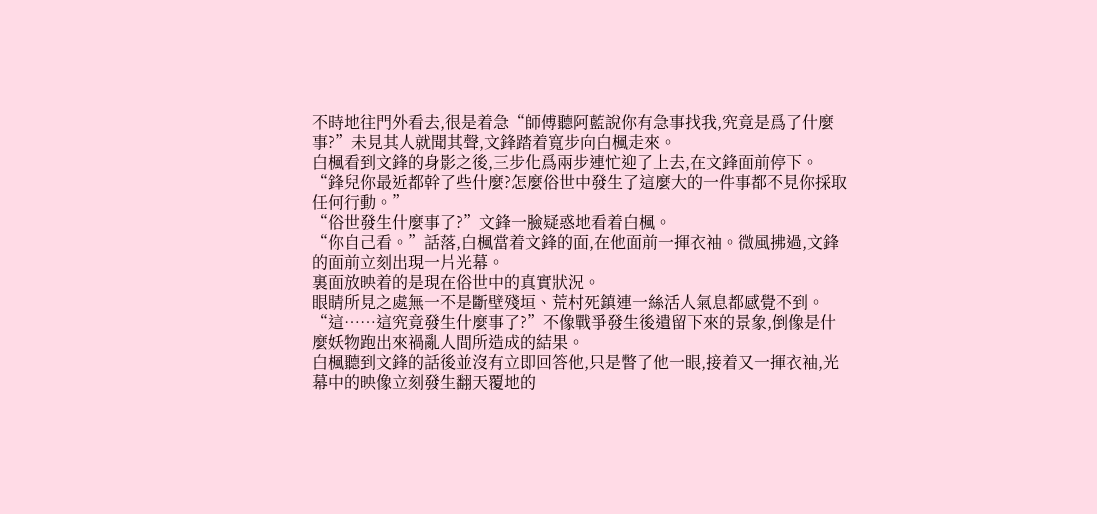不時地往門外看去,很是着急“師傅聽阿藍說你有急事找我,究竟是爲了什麼事?”未見其人就聞其聲,文鋒踏着寬步向白楓走來。
白楓看到文鋒的身影之後,三步化爲兩步連忙迎了上去,在文鋒面前停下。
“鋒兒你最近都幹了些什麼?怎麼俗世中發生了這麼大的一件事都不見你採取任何行動。”
“俗世發生什麼事了?”文鋒一臉疑惑地看着白楓。
“你自己看。”話落,白楓當着文鋒的面,在他面前一揮衣袖。微風拂過,文鋒的面前立刻出現一片光幕。
裏面放映着的是現在俗世中的真實狀況。
眼睛所見之處無一不是斷壁殘垣、荒村死鎮連一絲活人氣息都感覺不到。
“這……這究竟發生什麼事了?”不像戰爭發生後遺留下來的景象,倒像是什麼妖物跑出來禍亂人間所造成的結果。
白楓聽到文鋒的話後並沒有立即回答他,只是瞥了他一眼,接着又一揮衣袖,光幕中的映像立刻發生翻天覆地的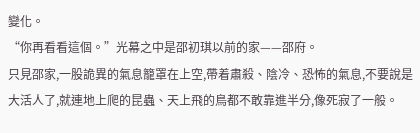變化。
“你再看看這個。”光幕之中是邵初琪以前的家——邵府。
只見邵家,一股詭異的氣息籠罩在上空,帶着肅殺、陰冷、恐怖的氣息,不要說是大活人了,就連地上爬的昆蟲、天上飛的鳥都不敢靠進半分,像死寂了一般。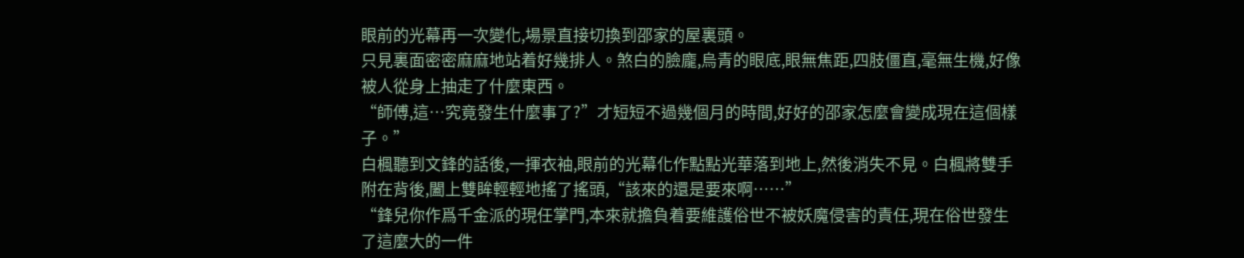眼前的光幕再一次變化,場景直接切換到邵家的屋裏頭。
只見裏面密密麻麻地站着好幾排人。煞白的臉龐,烏青的眼底,眼無焦距,四肢僵直,毫無生機,好像被人從身上抽走了什麼東西。
“師傅,這…究竟發生什麼事了?”才短短不過幾個月的時間,好好的邵家怎麼會變成現在這個樣子。”
白楓聽到文鋒的話後,一揮衣袖,眼前的光幕化作點點光華落到地上,然後消失不見。白楓將雙手附在背後,闔上雙眸輕輕地搖了搖頭,“該來的還是要來啊……”
“鋒兒你作爲千金派的現任掌門,本來就擔負着要維護俗世不被妖魔侵害的責任,現在俗世發生了這麼大的一件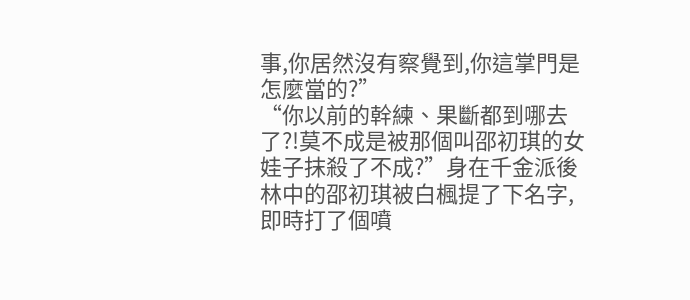事,你居然沒有察覺到,你這掌門是怎麼當的?”
“你以前的幹練、果斷都到哪去了?!莫不成是被那個叫邵初琪的女娃子抹殺了不成?”身在千金派後林中的邵初琪被白楓提了下名字,即時打了個噴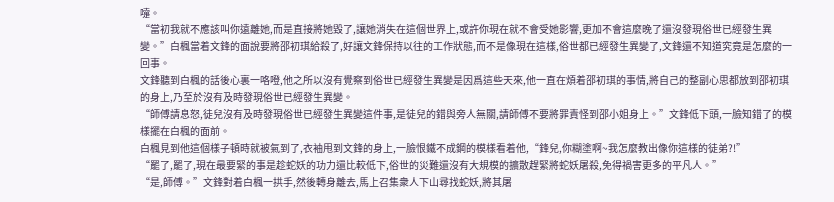嚏。
“當初我就不應該叫你遠離她,而是直接將她毀了,讓她消失在這個世界上,或許你現在就不會受她影響,更加不會這麼晚了還沒發現俗世已經發生異變。”白楓當着文鋒的面說要將邵初琪給殺了,好讓文鋒保持以往的工作狀態,而不是像現在這樣,俗世都已經發生異變了,文鋒還不知道究竟是怎麼的一回事。
文鋒聽到白楓的話後心裏一咯噔,他之所以沒有覺察到俗世已經發生異變是因爲這些天來,他一直在煩着邵初琪的事情,將自己的整副心思都放到邵初琪的身上,乃至於沒有及時發現俗世已經發生異變。
“師傅請息怒,徒兒沒有及時發現俗世已經發生異變這件事,是徒兒的錯與旁人無關,請師傅不要將罪責怪到邵小姐身上。”文鋒低下頭,一臉知錯了的模樣擺在白楓的面前。
白楓見到他這個樣子頓時就被氣到了,衣袖甩到文鋒的身上,一臉恨鐵不成鋼的模樣看着他,“鋒兒,你糊塗啊~我怎麼教出像你這樣的徒弟?!”
“罷了,罷了,現在最要緊的事是趁蛇妖的功力還比較低下,俗世的災難還沒有大規模的擴散趕緊將蛇妖屠殺,免得禍害更多的平凡人。”
“是,師傅。”文鋒對着白楓一拱手,然後轉身離去,馬上召集衆人下山尋找蛇妖,將其屠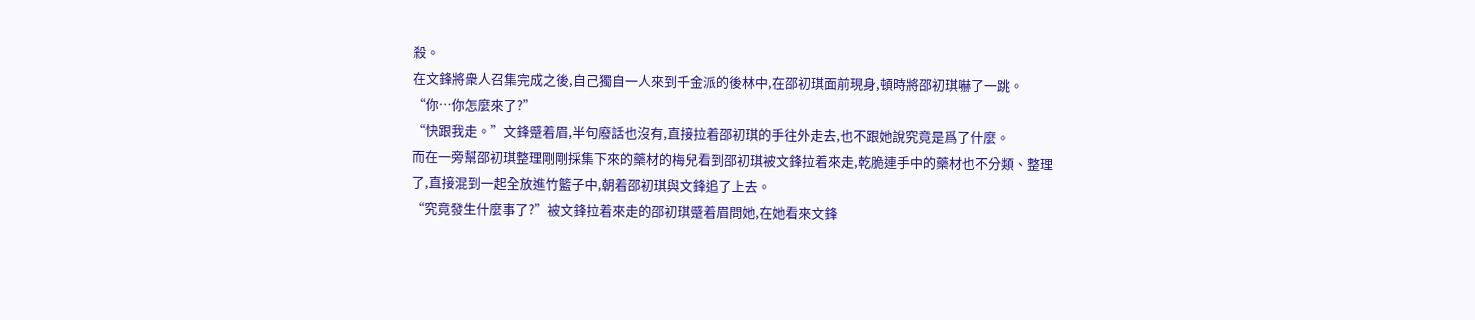殺。
在文鋒將衆人召集完成之後,自己獨自一人來到千金派的後林中,在邵初琪面前現身,頓時將邵初琪嚇了一跳。
“你…你怎麼來了?”
“快跟我走。”文鋒蹙着眉,半句廢話也沒有,直接拉着邵初琪的手往外走去,也不跟她說究竟是爲了什麼。
而在一旁幫邵初琪整理剛剛採集下來的藥材的梅兒看到邵初琪被文鋒拉着來走,乾脆連手中的藥材也不分類、整理了,直接混到一起全放進竹籃子中,朝着邵初琪與文鋒追了上去。
“究竟發生什麼事了?”被文鋒拉着來走的邵初琪蹙着眉問她,在她看來文鋒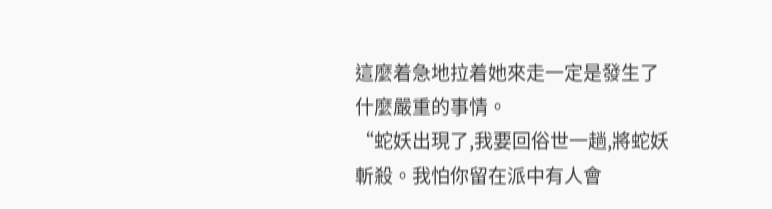這麼着急地拉着她來走一定是發生了什麼嚴重的事情。
“蛇妖出現了,我要回俗世一趟,將蛇妖斬殺。我怕你留在派中有人會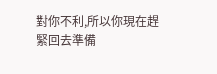對你不利,所以你現在趕緊回去準備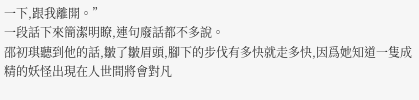一下,跟我離開。”
一段話下來簡潔明瞭,連句廢話都不多說。
邵初琪聽到他的話,皺了皺眉頭,腳下的步伐有多快就走多快,因爲她知道一隻成精的妖怪出現在人世間將會對凡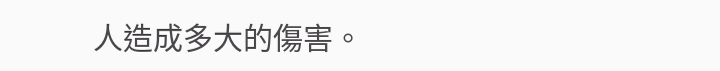人造成多大的傷害。